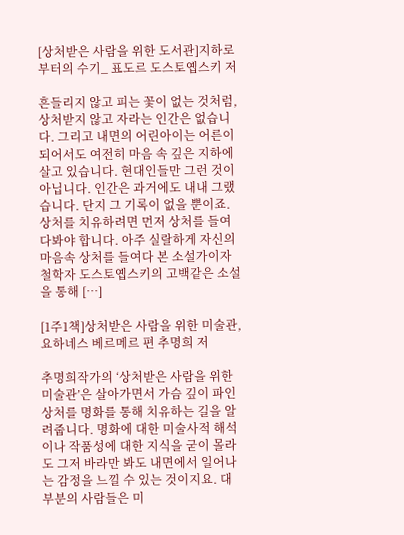[상처받은 사람을 위한 도서관]지하로부터의 수기_ 표도르 도스토옙스키 저

흔들리지 않고 피는 꽃이 없는 것처럼, 상처받지 않고 자라는 인간은 없습니다. 그리고 내면의 어린아이는 어른이 되어서도 여전히 마음 속 깊은 지하에 살고 있습니다. 현대인들만 그런 것이 아닙니다. 인간은 과거에도 내내 그랬습니다. 단지 그 기록이 없을 뿐이죠. 상처를 치유하려면 먼저 상처를 들여다봐야 합니다. 아주 실랄하게 자신의 마음속 상처를 들여다 본 소설가이자 철학자 도스토옙스키의 고백같은 소설을 통해 […]

[1주1책]상처받은 사람을 위한 미술관, 요하네스 베르메르 편 추명희 저

추명희작가의 ‘상처받은 사람을 위한 미술관’은 살아가면서 가슴 깊이 파인 상처를 명화를 통해 치유하는 길을 알려줍니다. 명화에 대한 미술사적 해석이나 작품성에 대한 지식을 굳이 몰라도 그저 바라만 봐도 내면에서 일어나는 감정을 느낄 수 있는 것이지요. 대부분의 사람들은 미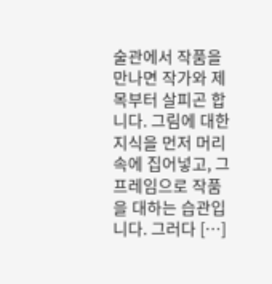술관에서 작품을 만나면 작가와 제목부터 살피곤 합니다. 그림에 대한 지식을 먼저 머리속에 집어넣고, 그 프레임으로 작품을 대하는 습관입니다. 그러다 […]